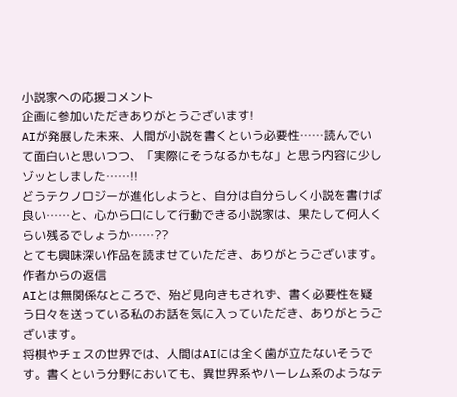小説家への応援コメント
企画に参加いただきありがとうございます!
AIが発展した未来、人間が小説を書くという必要性……読んでいて面白いと思いつつ、「実際にそうなるかもな」と思う内容に少しゾッとしました……!!
どうテクノロジーが進化しようと、自分は自分らしく小説を書けば良い……と、心から口にして行動できる小説家は、果たして何人くらい残るでしょうか……??
とても興味深い作品を読ませていただき、ありがとうございます。
作者からの返信
AIとは無関係なところで、殆ど見向きもされず、書く必要性を疑う日々を送っている私のお話を気に入っていただき、ありがとうございます。
将棋やチェスの世界では、人間はAIには全く歯が立たないそうです。書くという分野においても、異世界系やハーレム系のようなテ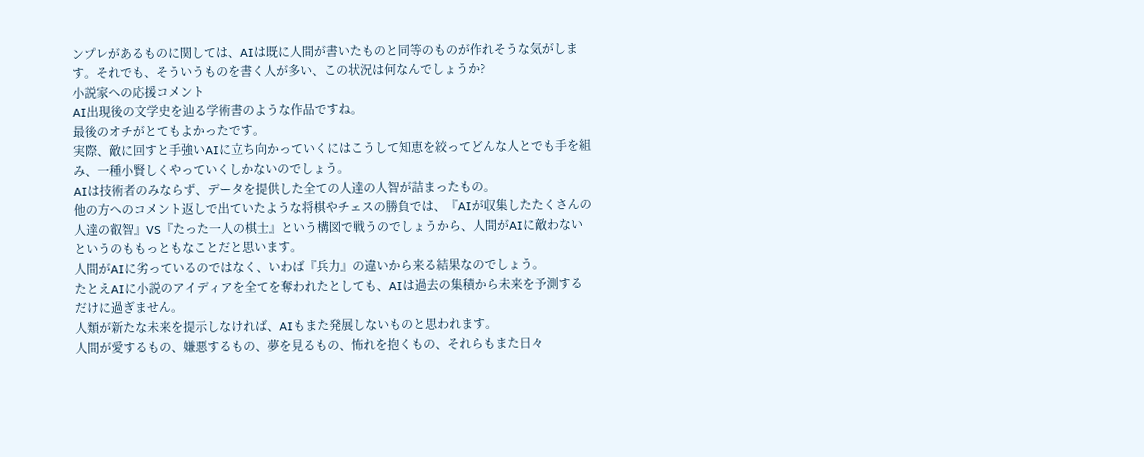ンプレがあるものに関しては、AIは既に人間が書いたものと同等のものが作れそうな気がします。それでも、そういうものを書く人が多い、この状況は何なんでしょうか?
小説家への応援コメント
AI出現後の文学史を辿る学術書のような作品ですね。
最後のオチがとてもよかったです。
実際、敵に回すと手強いAIに立ち向かっていくにはこうして知恵を絞ってどんな人とでも手を組み、一種小賢しくやっていくしかないのでしょう。
AIは技術者のみならず、データを提供した全ての人達の人智が詰まったもの。
他の方へのコメント返しで出ていたような将棋やチェスの勝負では、『AIが収集したたくさんの人達の叡智』VS『たった一人の棋士』という構図で戦うのでしょうから、人間がAIに敵わないというのももっともなことだと思います。
人間がAIに劣っているのではなく、いわば『兵力』の違いから来る結果なのでしょう。
たとえAIに小説のアイディアを全てを奪われたとしても、AIは過去の集積から未来を予測するだけに過ぎません。
人類が新たな未来を提示しなければ、AIもまた発展しないものと思われます。
人間が愛するもの、嫌悪するもの、夢を見るもの、怖れを抱くもの、それらもまた日々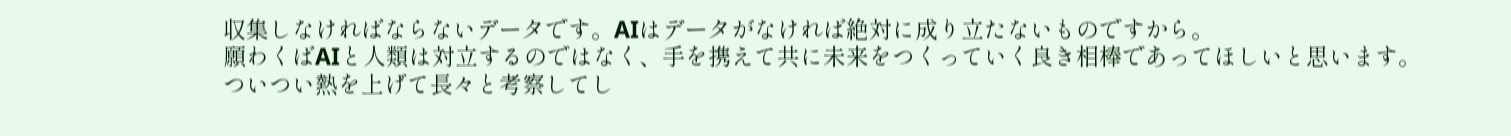収集しなければならないデータです。AIはデータがなければ絶対に成り立たないものですから。
願わくばAIと人類は対立するのではなく、手を携えて共に未来をつくっていく良き相棒であってほしいと思います。
ついつい熱を上げて長々と考察してし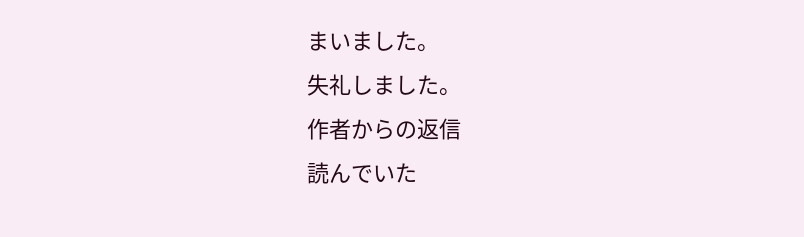まいました。
失礼しました。
作者からの返信
読んでいた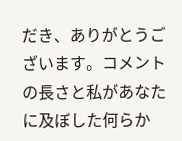だき、ありがとうございます。コメントの長さと私があなたに及ぼした何らか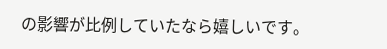の影響が比例していたなら嬉しいです。